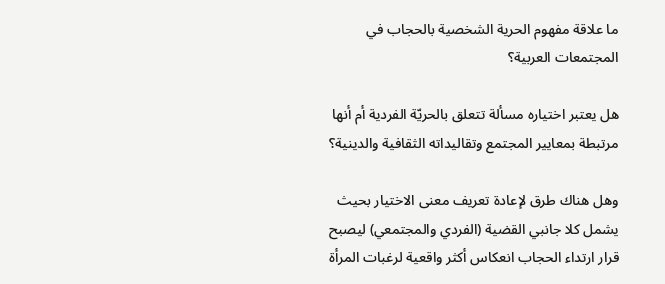ما علاقة مفهوم الحرية الشخصية بالحجاب في المجتمعات العربية؟

هل يعتبر اختياره مسألة تتعلق بالحريّة الفردية أم أنها مرتبطة بمعايير المجتمع وتقاليداته الثقافية والدينية؟

وهل هناك طرق لإعادة تعريف معنى الاختيار بحيث يشمل كلا جانبي القضية (الفردي والمجتمعي) ليصبح قرار ارتداء الحجاب انعكاس أكثر واقعية لرغبات المرأة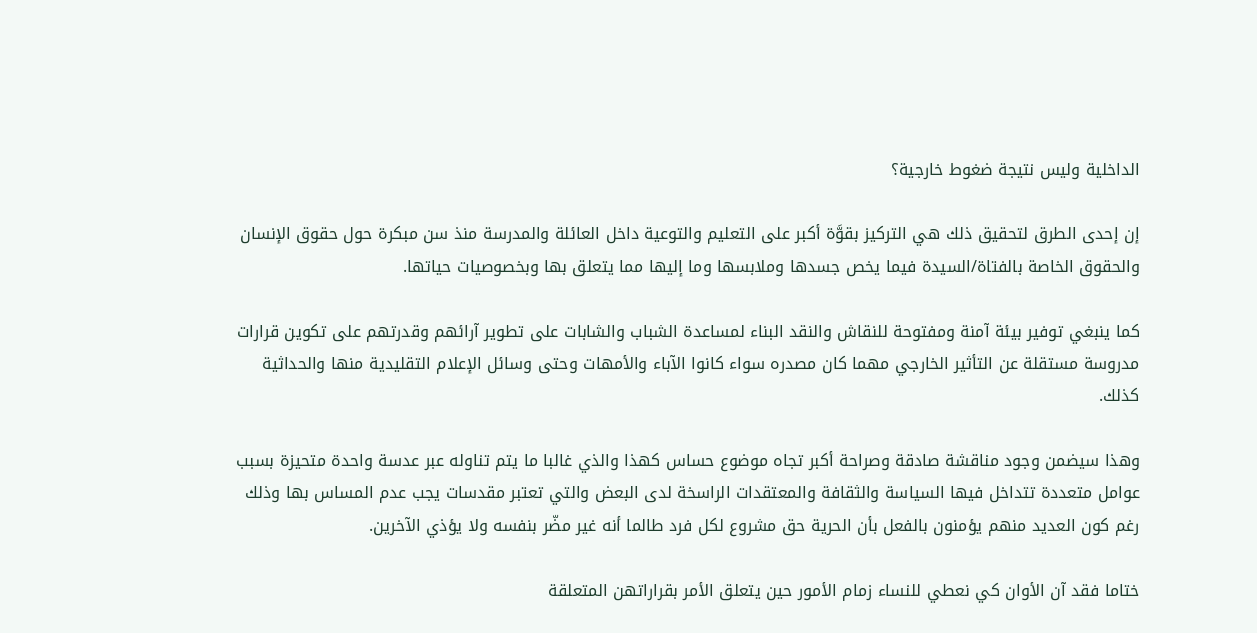الداخلية وليس نتيجة ضغوط خارجية؟

إن إحدى الطرق لتحقيق ذلك هي التركيز بقوَّة أكبر على التعليم والتوعية داخل العائلة والمدرسة منذ سن مبكرة حول حقوق الإنسان والحقوق الخاصة بالفتاة/السيدة فيما يخص جسدها وملابسها وما إليها مما يتعلق بها وبخصوصيات حياتها.

كما ينبغي توفير بيئة آمنة ومفتوحة للنقاش والنقد البناء لمساعدة الشباب والشابات على تطوير آرائهم وقدرتهم على تكوين قرارات مدروسة مستقلة عن التأثير الخارجي مهما كان مصدره سواء كانوا الآباء والأمهات وحتى وسائل الإعلام التقليدية منها والحداثية كذلك.

وهذا سيضمن وجود مناقشة صادقة وصراحة أكبر تجاه موضوع حساس كهذا والذي غالبا ما يتم تناوله عبر عدسة واحدة متحيزة بسبب عوامل متعددة تتداخل فيها السياسة والثقافة والمعتقدات الراسخة لدى البعض والتي تعتبر مقدسات يجب عدم المساس بها وذلك رغم كون العديد منهم يؤمنون بالفعل بأن الحرية حق مشروع لكل فرد طالما أنه غير مضّر بنفسه ولا يؤذي الآخرين.

ختاما فقد آن الأوان كي نعطي للنساء زمام الأمور حين يتعلق الأمر بقراراتهن المتعلقة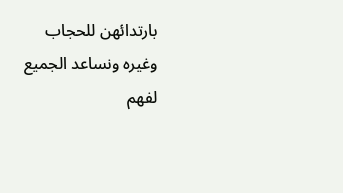بارتدائهن للحجاب وغيره ونساعد الجميع لفهم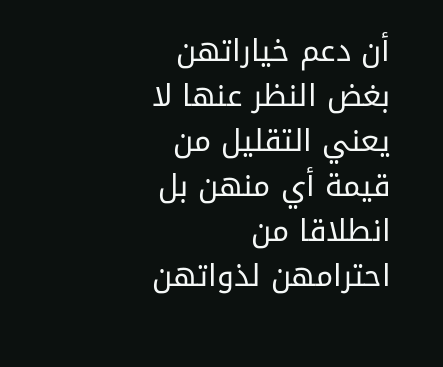أن دعم خياراتهن بغض النظر عنها لا يعني التقليل من قيمة أي منهن بل انطلاقا من احترامهن لذواتهن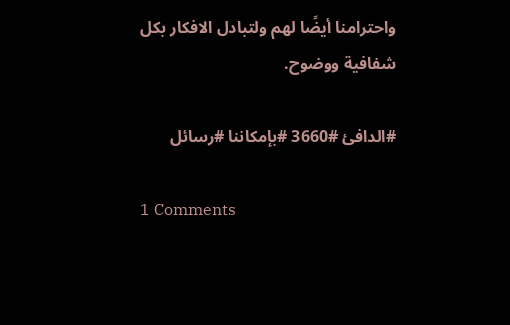واحترامنا أيضًا لهم ولتبادل الافكار بكل شفافية ووضوح.

#الدافئ #3660 #بإمكاننا #رسائل

1 Comments